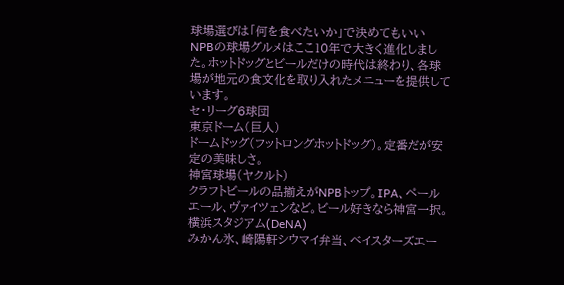球場選びは「何を食べたいか」で決めてもいい
NPBの球場グルメはここ10年で大きく進化しました。ホットドッグとビールだけの時代は終わり、各球場が地元の食文化を取り入れたメニューを提供しています。
セ・リーグ6球団
東京ドーム(巨人)
ドームドッグ(フットロングホットドッグ)。定番だが安定の美味しさ。
神宮球場(ヤクルト)
クラフトビールの品揃えがNPBトップ。IPA、ペールエール、ヴァイツェンなど。ビール好きなら神宮一択。
横浜スタジアム(DeNA)
みかん氷、崎陽軒シウマイ弁当、ベイスターズエー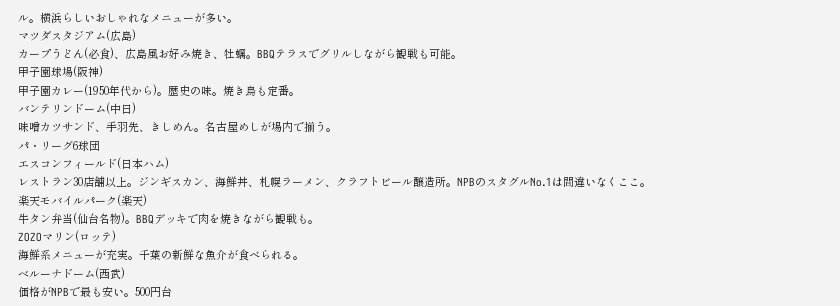ル。横浜らしいおしゃれなメニューが多い。
マツダスタジアム(広島)
カープうどん(必食)、広島風お好み焼き、牡蠣。BBQテラスでグリルしながら観戦も可能。
甲子園球場(阪神)
甲子園カレー(1950年代から)。歴史の味。焼き鳥も定番。
バンテリンドーム(中日)
味噌カツサンド、手羽先、きしめん。名古屋めしが場内で揃う。
パ・リーグ6球団
エスコンフィールド(日本ハム)
レストラン30店舗以上。ジンギスカン、海鮮丼、札幌ラーメン、クラフトビール醸造所。NPBのスタグルNo.1は間違いなくここ。
楽天モバイルパーク(楽天)
牛タン弁当(仙台名物)。BBQデッキで肉を焼きながら観戦も。
ZOZOマリン(ロッテ)
海鮮系メニューが充実。千葉の新鮮な魚介が食べられる。
ベルーナドーム(西武)
価格がNPBで最も安い。500円台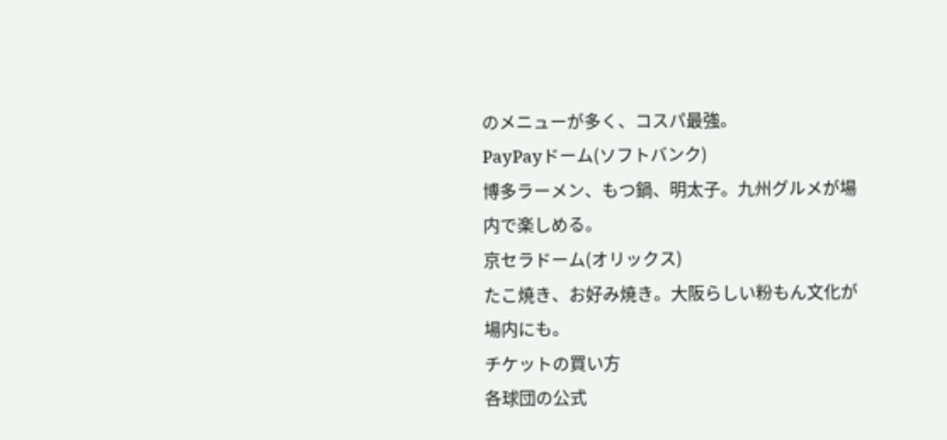のメニューが多く、コスパ最強。
PayPayドーム(ソフトバンク)
博多ラーメン、もつ鍋、明太子。九州グルメが場内で楽しめる。
京セラドーム(オリックス)
たこ焼き、お好み焼き。大阪らしい粉もん文化が場内にも。
チケットの買い方
各球団の公式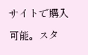サイトで購入可能。スタ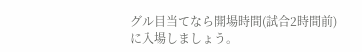グル目当てなら開場時間(試合2時間前)に入場しましょう。